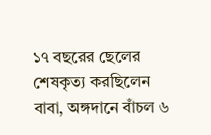১৭ বছরের ছেলের শেষকৃত্য করছিলেন বাবা, অঙ্গদানে বাঁচল ৬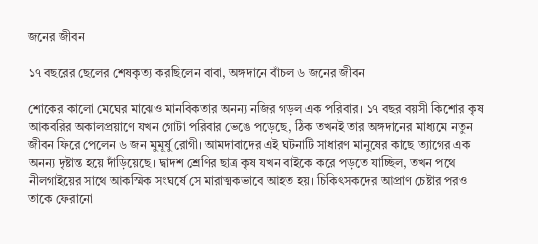জনের জীবন

১৭ বছরের ছেলের শেষকৃত্য করছিলেন বাবা, অঙ্গদানে বাঁচল ৬ জনের জীবন

শোকের কালো মেঘের মাঝেও মানবিকতার অনন্য নজির গড়ল এক পরিবার। ১৭ বছর বয়সী কিশোর কৃষ আকবরির অকালপ্রয়াণে যখন গোটা পরিবার ভেঙে পড়েছে, ঠিক তখনই তার অঙ্গদানের মাধ্যমে নতুন জীবন ফিরে পেলেন ৬ জন মুমূর্ষু রোগী। আমদাবাদের এই ঘটনাটি সাধারণ মানুষের কাছে ত্যাগের এক অনন্য দৃষ্টান্ত হয়ে দাঁড়িয়েছে। দ্বাদশ শ্রেণির ছাত্র কৃষ যখন বাইকে করে পড়তে যাচ্ছিল, তখন পথে নীলগাইয়ের সাথে আকস্মিক সংঘর্ষে সে মারাত্মকভাবে আহত হয়। চিকিৎসকদের আপ্রাণ চেষ্টার পরও তাকে ফেরানো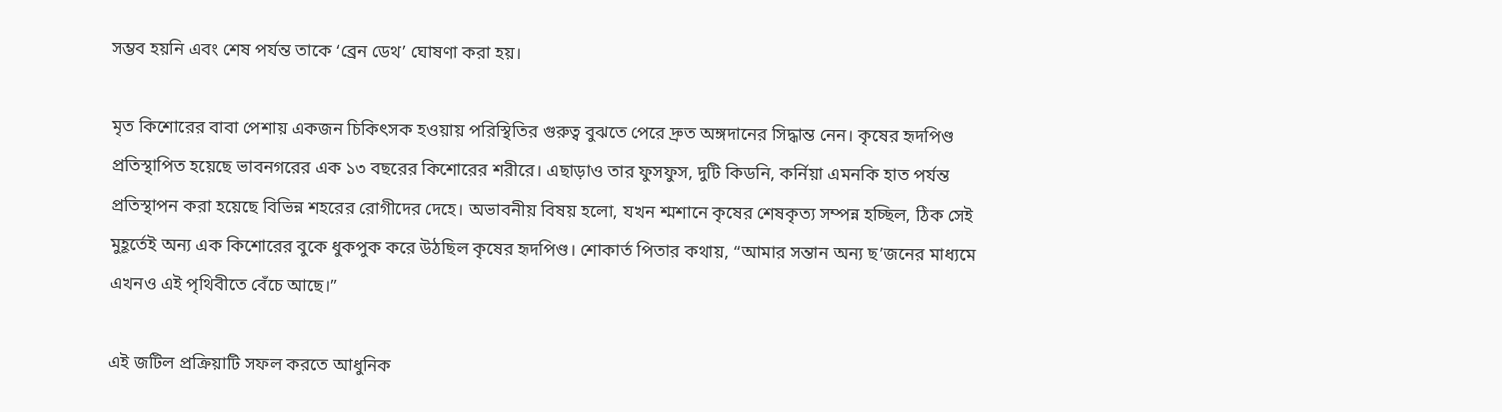সম্ভব হয়নি এবং শেষ পর্যন্ত তাকে ‘ব্রেন ডেথ’ ঘোষণা করা হয়।

মৃত কিশোরের বাবা পেশায় একজন চিকিৎসক হওয়ায় পরিস্থিতির গুরুত্ব বুঝতে পেরে দ্রুত অঙ্গদানের সিদ্ধান্ত নেন। কৃষের হৃদপিণ্ড প্রতিস্থাপিত হয়েছে ভাবনগরের এক ১৩ বছরের কিশোরের শরীরে। এছাড়াও তার ফুসফুস, দুটি কিডনি, কর্নিয়া এমনকি হাত পর্যন্ত প্রতিস্থাপন করা হয়েছে বিভিন্ন শহরের রোগীদের দেহে। অভাবনীয় বিষয় হলো, যখন শ্মশানে কৃষের শেষকৃত্য সম্পন্ন হচ্ছিল, ঠিক সেই মুহূর্তেই অন্য এক কিশোরের বুকে ধুকপুক করে উঠছিল কৃষের হৃদপিণ্ড। শোকার্ত পিতার কথায়, “আমার সন্তান অন্য ছ’জনের মাধ্যমে এখনও এই পৃথিবীতে বেঁচে আছে।”

এই জটিল প্রক্রিয়াটি সফল করতে আধুনিক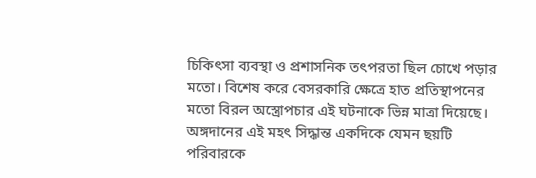চিকিৎসা ব্যবস্থা ও প্রশাসনিক তৎপরতা ছিল চোখে পড়ার মতো। বিশেষ করে বেসরকারি ক্ষেত্রে হাত প্রতিস্থাপনের মতো বিরল অস্ত্রোপচার এই ঘটনাকে ভিন্ন মাত্রা দিয়েছে। অঙ্গদানের এই মহৎ সিদ্ধান্ত একদিকে যেমন ছয়টি পরিবারকে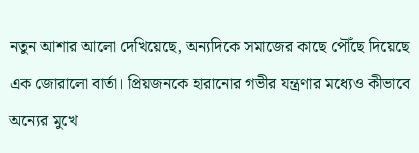নতুন আশার আলো দেখিয়েছে, অন্যদিকে সমাজের কাছে পৌঁছে দিয়েছে এক জোরালো বার্তা। প্রিয়জনকে হারানোর গভীর যন্ত্রণার মধ্যেও কীভাবে অন্যের মুখে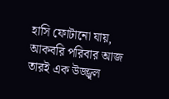হাসি ফোটানো যায়, আকবরি পরিবার আজ তারই এক উজ্জ্বল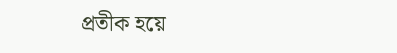প্রতীক হয়ে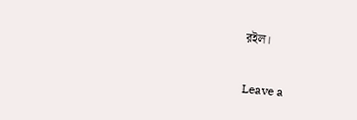রইল।

Leave a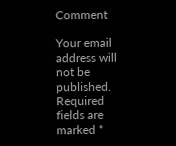Comment

Your email address will not be published. Required fields are marked *